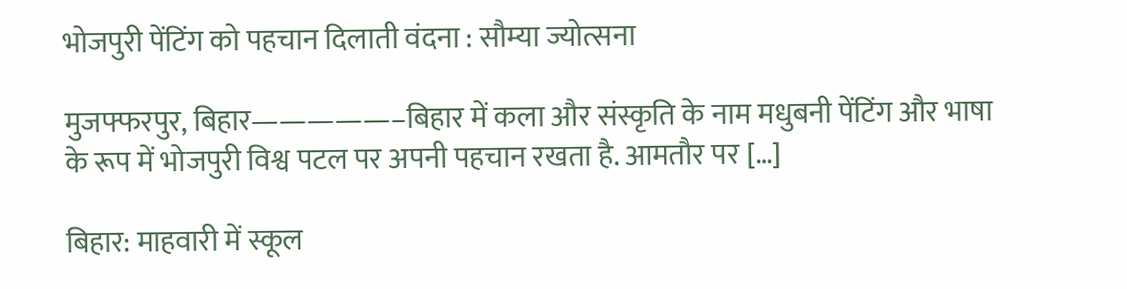भोजपुरी पेंटिंग को पहचान दिलाती वंदना : सौम्या ज्योत्सना

मुजफ्फरपुर, बिहार—————–बिहार में कला और संस्कृति के नाम मधुबनी पेंटिंग और भाषा के रूप में भोजपुरी विश्व पटल पर अपनी पहचान रखता है. आमतौर पर […]

बिहार: माहवारी में स्कूल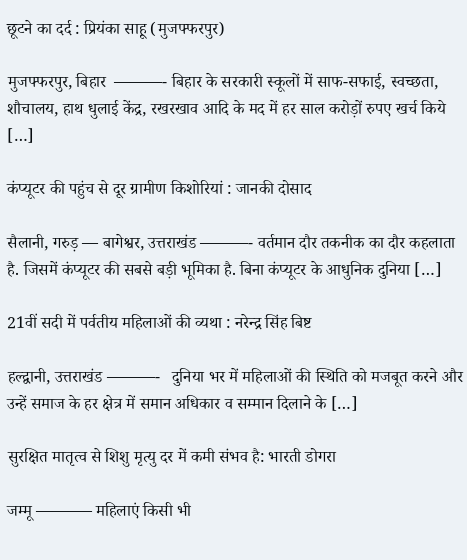छूटने का दर्द : प्रियंका साहू (मुजफ्फरपुर)

मुजफ्फरपुर, बिहार  ———- बिहार के सरकारी स्कूलों में साफ-सफाई, स्वच्छता, शौचालय, हाथ धुलाई केंद्र, रखरखाव आदि के मद में हर साल करोड़ों रुपए खर्च किये […]

कंप्यूटर की पहुंच से दूर ग्रामीण किशोरियां : जानकी दोसाद

सैलानी, गरुड़ — बागेश्वर, उत्तराखंड ———- वर्तमान दौर तकनीक का दौर कहलाता है. जिसमें कंप्यूटर की सबसे बड़ी भूमिका है. बिना कंप्यूटर के आधुनिक दुनिया […]

21वीं सदी में पर्वतीय महिलाओं की व्यथा : नरेन्द्र सिंह बिष्ट

हल्द्वानी, उत्तराखंड ———-   दुनिया भर में महिलाओं की स्थिति को मजबूत करने और उन्हें समाज के हर क्षेत्र में समान अधिकार व सम्मान दिलाने के […]

सुरक्षित मातृत्व से शिशु मृत्यु दर में कमी संभव है: भारती डोगरा

जम्मू ———– महिलाएं किसी भी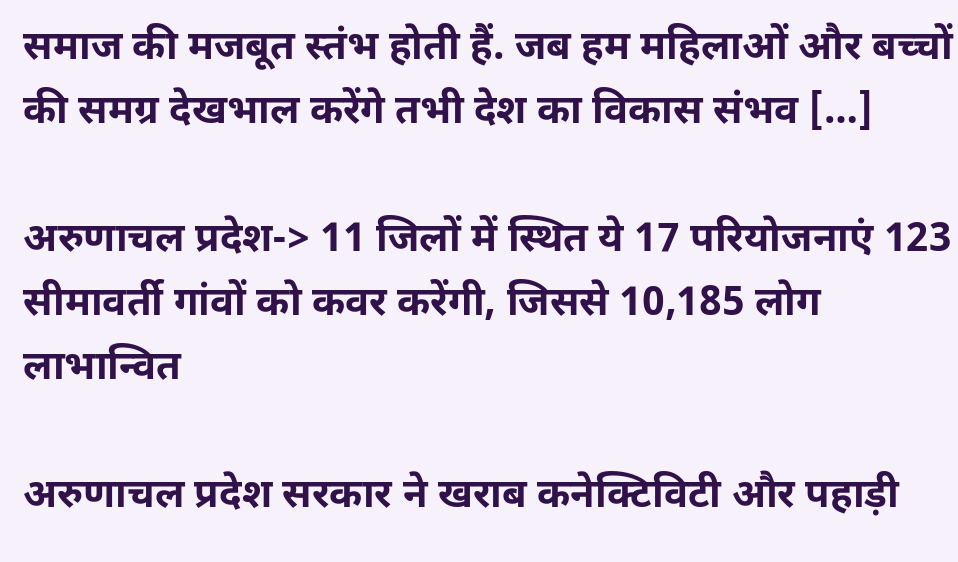समाज की मजबूत स्तंभ होती हैं. जब हम महिलाओं और बच्चों की समग्र देखभाल करेंगे तभी देश का विकास संभव […]

अरुणाचल प्रदेश-> 11 जिलों में स्थित ये 17 परियोजनाएं 123 सीमावर्ती गांवों को कवर करेंगी, जिससे 10,185 लोग लाभान्वित

अरुणाचल प्रदेश सरकार ने खराब कनेक्टिविटी और पहाड़ी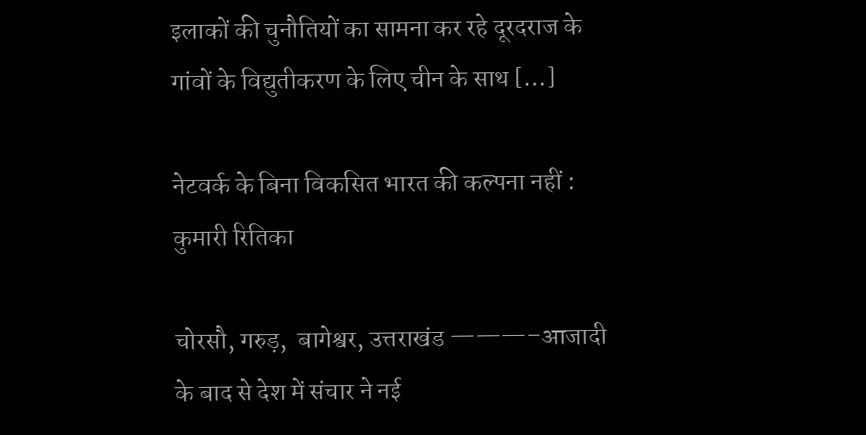इलाकों की चुनौतियों का सामना कर रहे दूरदराज के गांवों के विद्युतीकरण के लिए चीन के साथ […]

नेटवर्क के बिना विकसित भारत की कल्पना नहीं : कुमारी रितिका

चोरसौ, गरुड़,  बागेश्वर, उत्तराखंड ———–आजादी के बाद से देश में संचार ने नई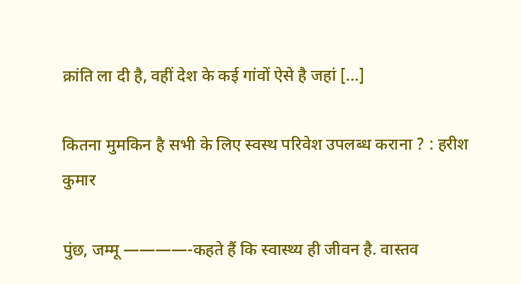क्रांति ला दी है, वहीं देश के कई गांवों ऐसे है जहां […]

कितना मुमकिन है सभी के लिए स्वस्थ परिवेश उपलब्ध कराना ? : हरीश कुमार

पुंछ, जम्मू ————-कहते हैं कि स्वास्थ्य ही जीवन है. वास्तव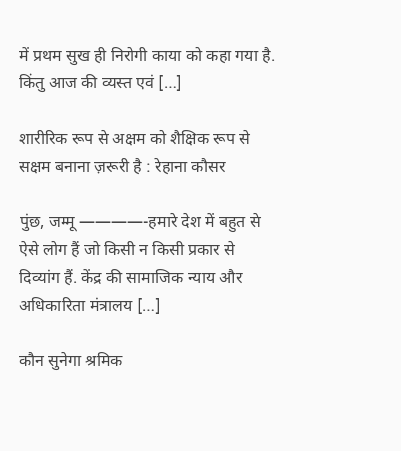में प्रथम सुख ही निरोगी काया को कहा गया है. किंतु आज की व्यस्त एवं […]

शारीरिक रूप से अक्षम को शैक्षिक रूप से सक्षम बनाना ज़रूरी है : रेहाना कौसर

पुंछ, जम्मू ————-हमारे देश में बहुत से ऐसे लोग हैं जो किसी न किसी प्रकार से दिव्यांग हैं. केंद्र की सामाजिक न्याय और अधिकारिता मंत्रालय […]

कौन सुनेगा श्रमिक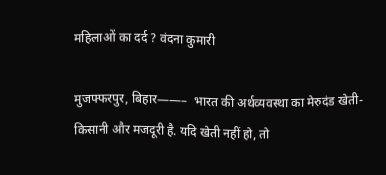महिलाओं का दर्द ? वंदना कुमारी

मुजफ्फरपुर, बिहार——–  भारत की अर्थव्यवस्था का मेरुदंड खेती-किसानी और मजदूरी है. यदि खेती नहीं हो, तो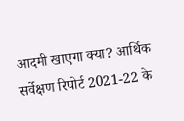आदमी खाएगा क्या? आर्थिक सर्वेक्षण रिपोर्ट 2021-22 के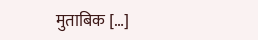मुताबिक […]